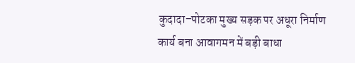कुदादा–पोटका मुख्य सड़क पर अधूरा निर्माण कार्य बना आवागमन में बड़ी बाधा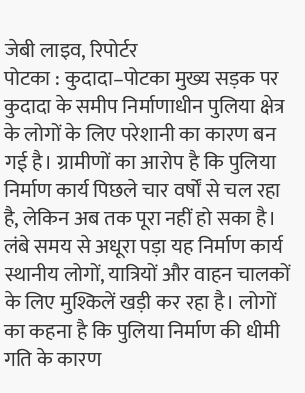जेबी लाइव, रिपोर्टर
पोटका : कुदादा–पोटका मुख्य सड़क पर कुदादा के समीप निर्माणाधीन पुलिया क्षेत्र के लोगों के लिए परेशानी का कारण बन गई है। ग्रामीणों का आरोप है कि पुलिया निर्माण कार्य पिछले चार वर्षों से चल रहा है, लेकिन अब तक पूरा नहीं हो सका है। लंबे समय से अधूरा पड़ा यह निर्माण कार्य स्थानीय लोगों, यात्रियों और वाहन चालकों के लिए मुश्किलें खड़ी कर रहा है। लोगों का कहना है कि पुलिया निर्माण की धीमी गति के कारण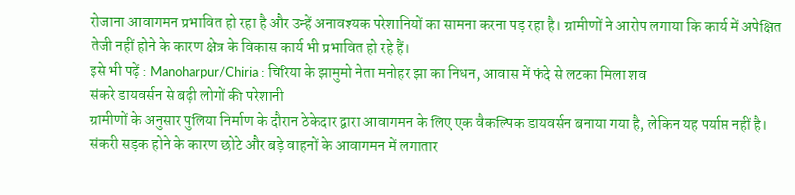रोजाना आवागमन प्रभावित हो रहा है और उन्हें अनावश्यक परेशानियों का सामना करना पड़ रहा है। ग्रामीणों ने आरोप लगाया कि कार्य में अपेक्षित तेजी नहीं होने के कारण क्षेत्र के विकास कार्य भी प्रभावित हो रहे हैं।
इसे भी पढ़ें : Manoharpur/Chiria : चिरिया के झामुमो नेता मनोहर झा का निधन, आवास में फंदे से लटका मिला शव
संकरे डायवर्सन से बढ़ी लोगों की परेशानी
ग्रामीणों के अनुसार पुलिया निर्माण के दौरान ठेकेदार द्वारा आवागमन के लिए एक वैकल्पिक डायवर्सन बनाया गया है, लेकिन यह पर्याप्त नहीं है। संकरी सड़क होने के कारण छोटे और बड़े वाहनों के आवागमन में लगातार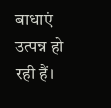बाधाएं उत्पन्न हो रही हैं।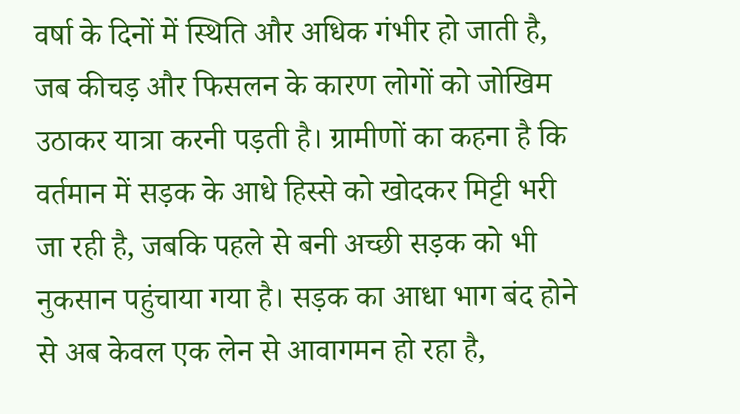वर्षा के दिनों में स्थिति और अधिक गंभीर हो जाती है, जब कीचड़ और फिसलन के कारण लोगों को जोखिम उठाकर यात्रा करनी पड़ती है। ग्रामीणों का कहना है कि वर्तमान में सड़क के आधे हिस्से को खोदकर मिट्टी भरी जा रही है, जबकि पहले से बनी अच्छी सड़क को भी नुकसान पहुंचाया गया है। सड़क का आधा भाग बंद होने से अब केवल एक लेन से आवागमन हो रहा है,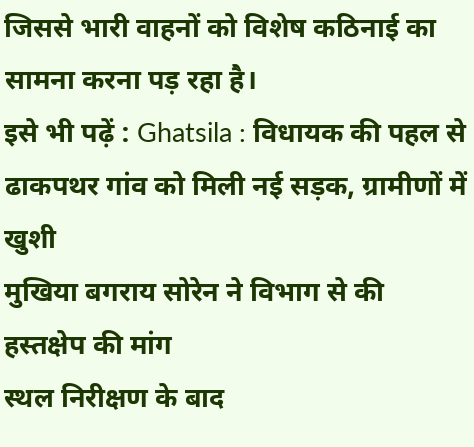जिससे भारी वाहनों को विशेष कठिनाई का सामना करना पड़ रहा है।
इसे भी पढ़ें : Ghatsila : विधायक की पहल से ढाकपथर गांव को मिली नई सड़क, ग्रामीणों में खुशी
मुखिया बगराय सोरेन ने विभाग से की हस्तक्षेप की मांग
स्थल निरीक्षण के बाद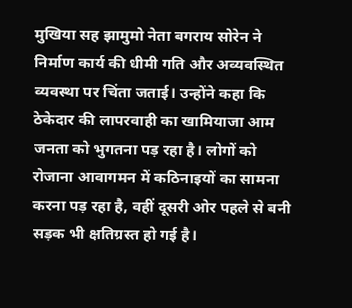मुखिया सह झामुमो नेता बगराय सोरेन ने निर्माण कार्य की धीमी गति और अव्यवस्थित व्यवस्था पर चिंता जताई। उन्होंने कहा कि ठेकेदार की लापरवाही का खामियाजा आम जनता को भुगतना पड़ रहा है। लोगों को रोजाना आवागमन में कठिनाइयों का सामना करना पड़ रहा है, वहीं दूसरी ओर पहले से बनी सड़क भी क्षतिग्रस्त हो गई है।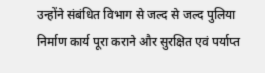उन्होंने संबंधित विभाग से जल्द से जल्द पुलिया निर्माण कार्य पूरा कराने और सुरक्षित एवं पर्याप्त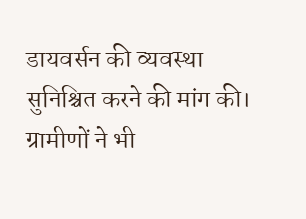डायवर्सन की व्यवस्था सुनिश्चित करने की मांग की। ग्रामीणों ने भी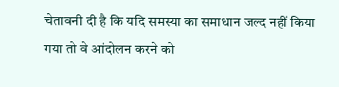चेतावनी दी है कि यदि समस्या का समाधान जल्द नहीं किया गया तो वे आंदोलन करने को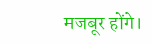मजबूर होंगे।